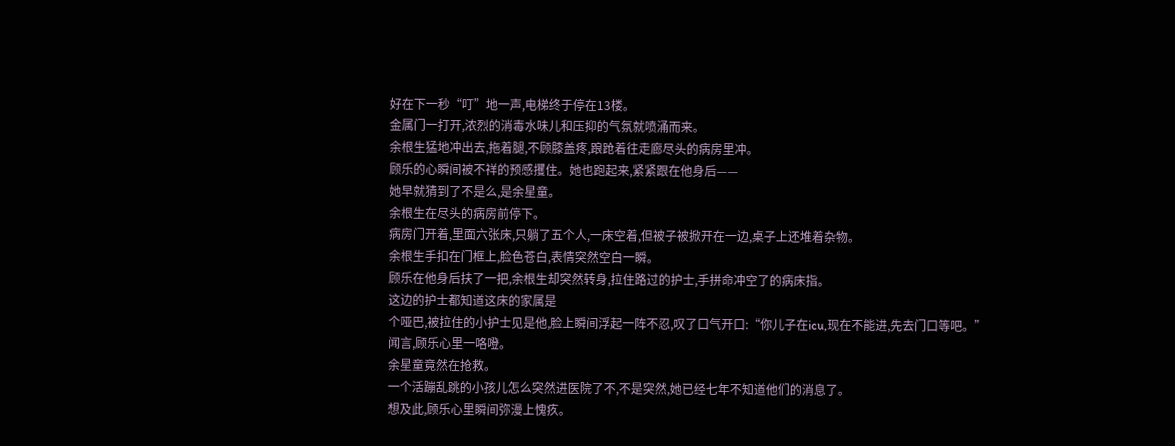好在下一秒“叮”地一声,电梯终于停在13楼。
金属门一打开,浓烈的消毒水味儿和压抑的气氛就喷涌而来。
余根生猛地冲出去,拖着腿,不顾膝盖疼,踉跄着往走廊尽头的病房里冲。
顾乐的心瞬间被不祥的预感攫住。她也跑起来,紧紧跟在他身后——
她早就猜到了不是么,是余星童。
余根生在尽头的病房前停下。
病房门开着,里面六张床,只躺了五个人,一床空着,但被子被掀开在一边,桌子上还堆着杂物。
余根生手扣在门框上,脸色苍白,表情突然空白一瞬。
顾乐在他身后扶了一把,余根生却突然转身,拉住路过的护士,手拼命冲空了的病床指。
这边的护士都知道这床的家属是
个哑巴,被拉住的小护士见是他,脸上瞬间浮起一阵不忍,叹了口气开口:“你儿子在icu,现在不能进,先去门口等吧。”
闻言,顾乐心里一咯噔。
余星童竟然在抢救。
一个活蹦乱跳的小孩儿怎么突然进医院了不,不是突然,她已经七年不知道他们的消息了。
想及此,顾乐心里瞬间弥漫上愧疚。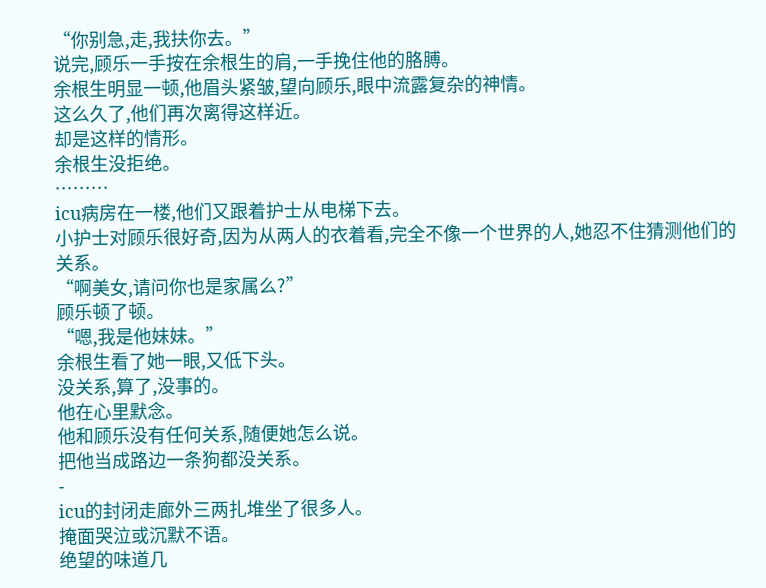“你别急,走,我扶你去。”
说完,顾乐一手按在余根生的肩,一手挽住他的胳膊。
余根生明显一顿,他眉头紧皱,望向顾乐,眼中流露复杂的神情。
这么久了,他们再次离得这样近。
却是这样的情形。
余根生没拒绝。
………
icu病房在一楼,他们又跟着护士从电梯下去。
小护士对顾乐很好奇,因为从两人的衣着看,完全不像一个世界的人,她忍不住猜测他们的关系。
“啊美女,请问你也是家属么?”
顾乐顿了顿。
“嗯,我是他妹妹。”
余根生看了她一眼,又低下头。
没关系,算了,没事的。
他在心里默念。
他和顾乐没有任何关系,随便她怎么说。
把他当成路边一条狗都没关系。
-
icu的封闭走廊外三两扎堆坐了很多人。
掩面哭泣或沉默不语。
绝望的味道几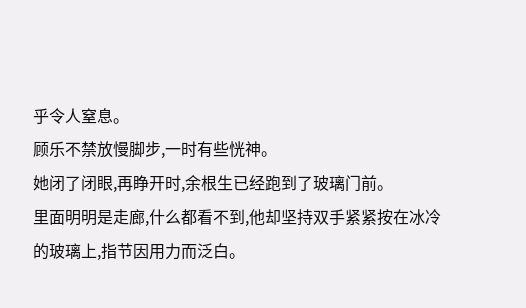乎令人窒息。
顾乐不禁放慢脚步,一时有些恍神。
她闭了闭眼,再睁开时,余根生已经跑到了玻璃门前。
里面明明是走廊,什么都看不到,他却坚持双手紧紧按在冰冷的玻璃上,指节因用力而泛白。